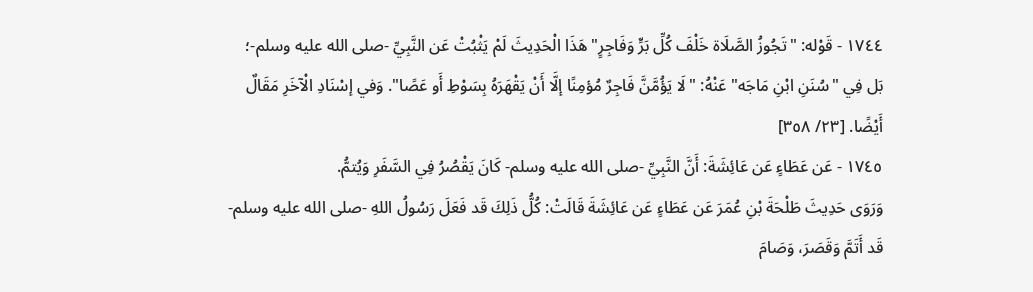١٧٤٤ - قَوْله: "تَجُوزُ الصَّلَاة خَلْفَ كُلِّ بَرٍّ وَفَاجِرٍ" هَذَا الْحَدِيثَ لَمْ يَثْبُتْ عَن النَّبِيِّ -صلى الله عليه وسلم-؛ بَل فِي "سُنَنِ ابْنِ مَاجَه" عَنْهُ: "لَا يَؤُمَّنَّ فَاجِرٌ مُؤمِنًا إلَّا أَنْ يَقْهَرَهُ بِسَوْطِ أَو عَصًا". وَفي إسْنَادِ الْآخَرِ مَقَالٌ أَيْضًا. [٢٣/ ٣٥٨]
١٧٤٥ - عَن عَطَاءٍ عَن عَائِشَةَ: أَنَّ النَّبِيِّ -صلى الله عليه وسلم- كَانَ يَقْصُرُ فِي السَّفَرِ وَيُتمُّ.
وَرَوَى حَدِيثَ طَلْحَةَ بْنِ عُمَرَ عَن عَطَاءٍ عَن عَائِشَةَ قَالَتْ: كُلُّ ذَلِكَ قَد فَعَلَ رَسُولُ اللهِ -صلى الله عليه وسلم- قَد أَتَمَّ وَقَصَرَ، وَصَامَ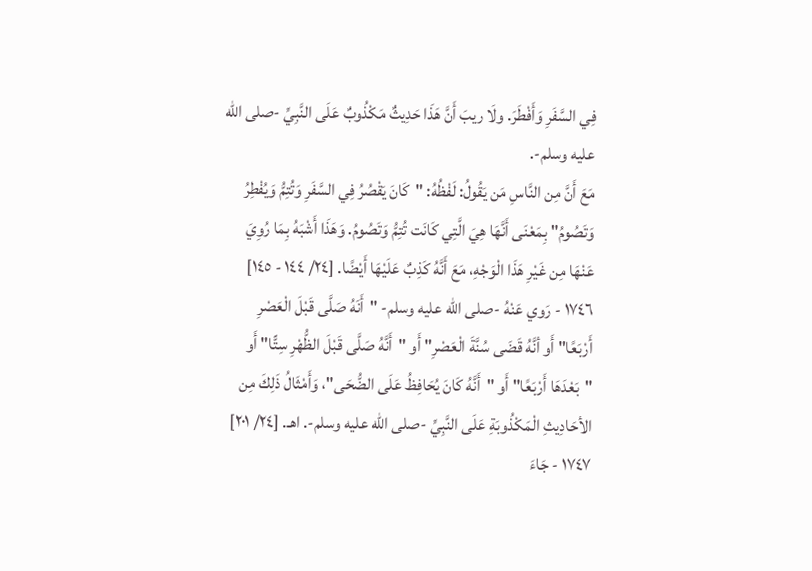فِي السَّفَرِ وَأَفْطَرَ. ولَا ريبَ أَنَّ هَذَا حَدِيثٌ مَكْذُوبٌ عَلَى النَّبِيِّ -صلى الله عليه وسلم-.
مَعَ أَنَّ مِن النَّاسِ مَن يَقُولُ: لَفْظُهُ: "كَانَ يَقْصُرُ فِي السَّفَرِ وَتُتِمُّ وَيُفْطِرُ وَتَصُومُ" بِمَعْنَى أَنَّهَا هِيَ الَّتِي كَانَت تُتِمُّ وَتَصُومُ. وَهَذَا أَشْبَهُ بِمَا رُوِيَ عَنْهَا مِن غَيْرِ هَذَا الْوَجْهِ، مَعَ أَنَّهُ كَذِبٌ عَلَيْهَا أَيْضًا. [٢٤/ ١٤٤ - ١٤٥]
١٧٤٦ - رَوي عَنْهُ -صلى الله عليه وسلم- "أَنَهُ صَلَّى قَبْلَ الْعَصْرِ أَرْبَعًا" أَو أنَّهُ قَضَى سُنَّةَ الْعَصْرِ" أَو "أَنَّهُ صَلَّى قَبْلَ الظُّهْرِ سِتًّا" أَو "بَعْدَهَا أَرْبَعًا" أَو "أَنَّهُ كَانَ يُحَافِظُ عَلَى الضُّحَى"، وَأَمْثَالُ ذَلِكَ مِن الأحَادِيثِ الْمَكْذُوبَةِ عَلَى النَّبِيِّ -صلى الله عليه وسلم-. اهـ. [٢٤/ ٢٠١]
١٧٤٧ - جَاءَ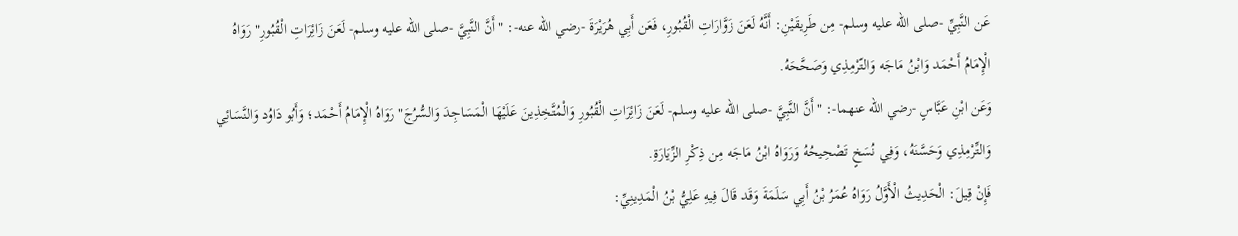عَن النَّبِيِّ -صلى الله عليه وسلم- مِن طَرِيقَيْنِ: أَنَّهُ لَعَنَ زَوَّارَاتِ الْقُبُورِ، فَعَن أَبِي هُرَيْرَةَ -رضي الله عنه-: "أَنَّ النَّبِيَّ -صلى الله عليه وسلم- لَعَنَ زَائِرَاتِ الْقُبُورِ" رَوَاهُ الْإِمَامُ أَحْمَد وَابْنُ مَاجَه وَالتّرْمِذِي وَصَحَّحَهُ.
وَعَن ابْنِ عَبَّاسٍ -رضي الله عنهما-: "أَنَّ النَّبِيَّ -صلى الله عليه وسلم- لَعَنَ زَائِرَاتِ الْقُبُورِ وَالْمُتَّخِذِينَ عَلَيْهَا الْمَسَاجِدَ وَالسُّرُجَ" رَوَاهُ الْإِمَامُ أَحْمَد؛ وَأَبُو دَاوُد وَالنَّسَائِي وَالتِّرْمِذِي وَحَسَّنَهُ، وَفِي نُسَخٍ تَصْحِيحُهُ وَرَوَاهُ ابْنُ مَاجَه مِن ذِكْرِ الزِّيَارَةِ.
فَإِنْ قِيلَ: الْحَدِيثُ الْأَوَّلُ رَوَاهُ عُمَرُ بْنُ أَبِي سَلَمَةَ وَقَد قَالَ فِيهِ عَلِيُّ بْنُ الْمَدِينِيِّ: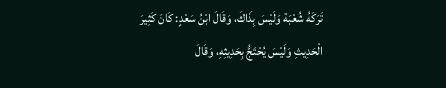تَرَكَهُ شُعْبَة وَلَيْسَ بِذَاكَ، وَقَالَ ابْنُ سَعْدٍ: كَانَ كَثِيرَ الْحَدِيثِ وَلَيْسَ يُحْتَجُّ بِحَدِيثِهِ، وَقَالَ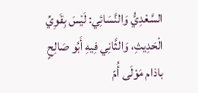السَّعْدِيُّ وَالنَّسَائِي: لَيْسَ بِقَوِيِّ الْحَدِيثِ، وَالثَّانِي فِيهِ أَبُو صَالِحٍ باذام مَوْلَى أُمّ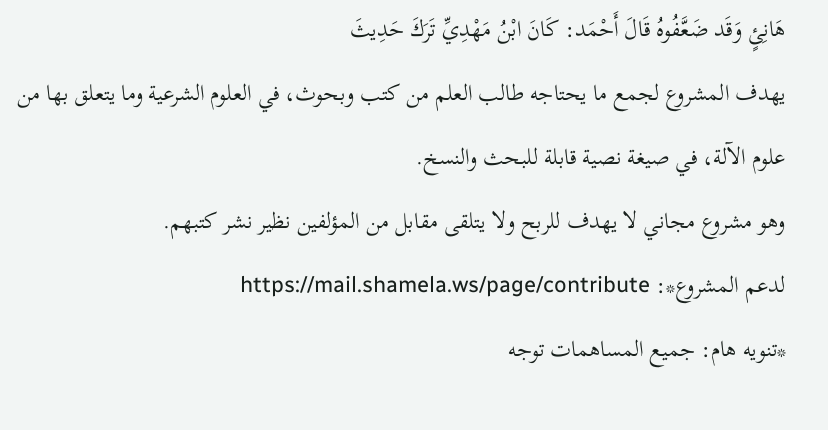هَانِئٍ وَقَد ضَعَّفُوهُ قَالَ أَحْمَد: كَانَ ابْنُ مَهْدِيِّ تَرَكَ حَدِيثَ
يهدف المشروع لجمع ما يحتاجه طالب العلم من كتب وبحوث، في العلوم الشرعية وما يتعلق بها من علوم الآلة، في صيغة نصية قابلة للبحث والنسخ.
وهو مشروع مجاني لا يهدف للربح ولا يتلقى مقابل من المؤلفين نظير نشر كتبهم.
لدعم المشروع*: https://mail.shamela.ws/page/contribute
*تنويه هام: جميع المساهمات توجه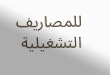للمصاريف التشغيلية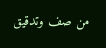من صف وتدقيق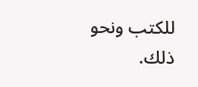للكتب ونحو ذلك.